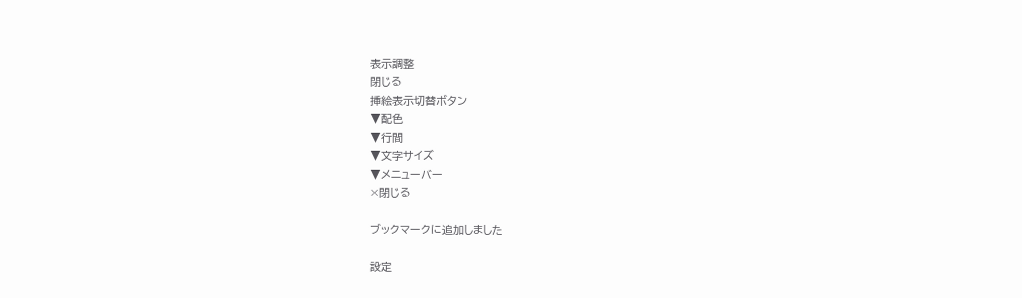表示調整
閉じる
挿絵表示切替ボタン
▼配色
▼行間
▼文字サイズ
▼メニューバー
×閉じる

ブックマークに追加しました

設定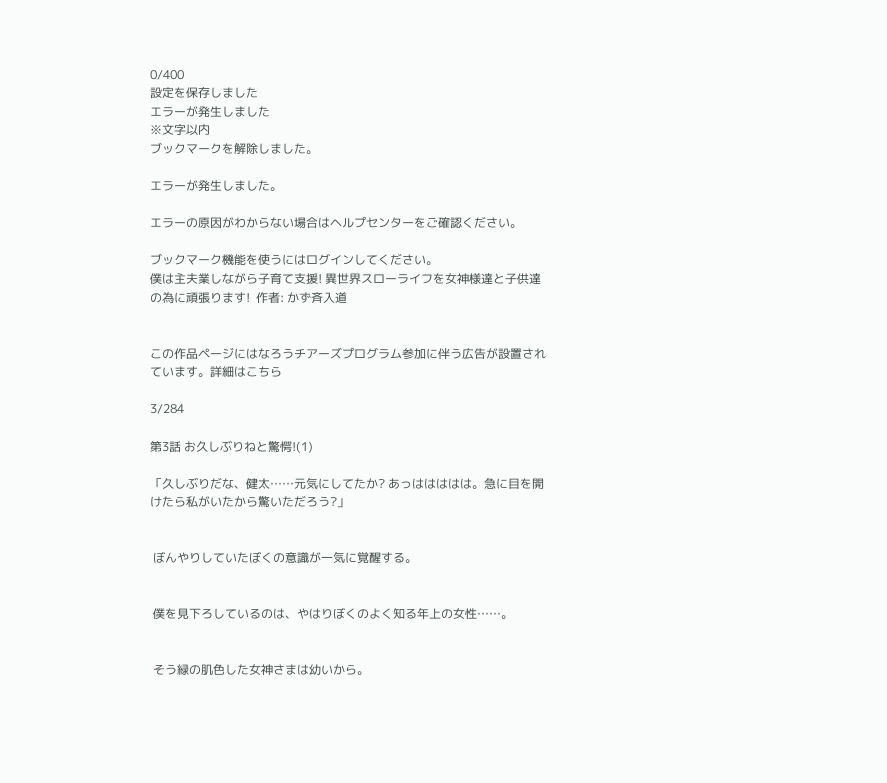0/400
設定を保存しました
エラーが発生しました
※文字以内
ブックマークを解除しました。

エラーが発生しました。

エラーの原因がわからない場合はヘルプセンターをご確認ください。

ブックマーク機能を使うにはログインしてください。
僕は主夫業しながら子育て支援! 異世界スローライフを女神様達と子供達の為に頑張ります!  作者: かず斉入道


この作品ページにはなろうチアーズプログラム参加に伴う広告が設置されています。詳細はこちら

3/284

第3話 お久しぶりねと驚愕!(1)

「久しぶりだな、健太……元気にしてたか? あっははははは。急に目を開けたら私がいたから驚いただろう?」


 ぼんやりしていたぼくの意識が一気に覚醒する。


 僕を見下ろしているのは、やはりぼくのよく知る年上の女性……。


 そう緑の肌色した女神さまは幼いから。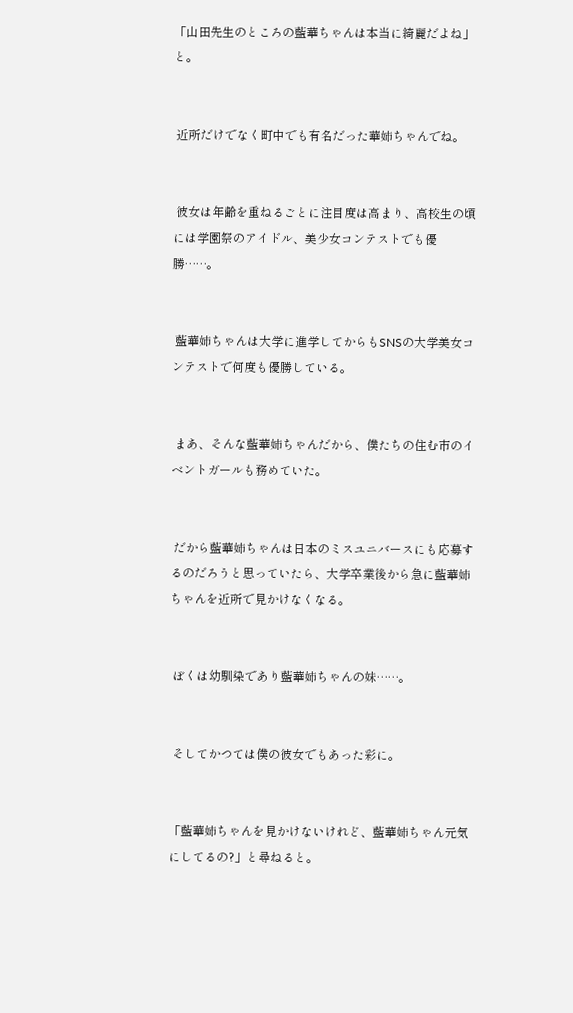「山田先生のところの藍華ちゃんは本当に綺麗だよね」と。


 近所だけでなく町中でも有名だった華姉ちゃんでね。


 彼女は年齢を重ねるごとに注目度は高まり、高校生の頃には学園祭のアイドル、美少女コンテストでも優勝……。


 藍華姉ちゃんは大学に進学してからもSNSの大学美女コンテストで何度も優勝している。


 まあ、そんな藍華姉ちゃんだから、僕たちの住む市のイベントガールも務めていた。


 だから藍華姉ちゃんは日本のミスユニバースにも応募するのだろうと思っていたら、大学卒業後から急に藍華姉ちゃんを近所で見かけなくなる。


 ぼくは幼馴染であり藍華姉ちゃんの妹……。


 そしてかつては僕の彼女でもあった彩に。


「藍華姉ちゃんを見かけないけれど、藍華姉ちゃん元気にしてるの?」と尋ねると。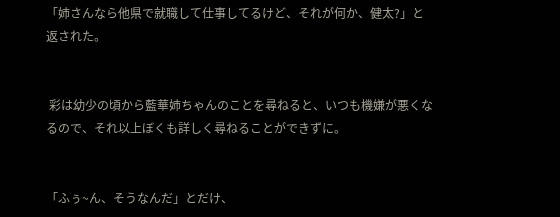「姉さんなら他県で就職して仕事してるけど、それが何か、健太?」と返された。


 彩は幼少の頃から藍華姉ちゃんのことを尋ねると、いつも機嫌が悪くなるので、それ以上ぼくも詳しく尋ねることができずに。


「ふぅ~ん、そうなんだ」とだけ、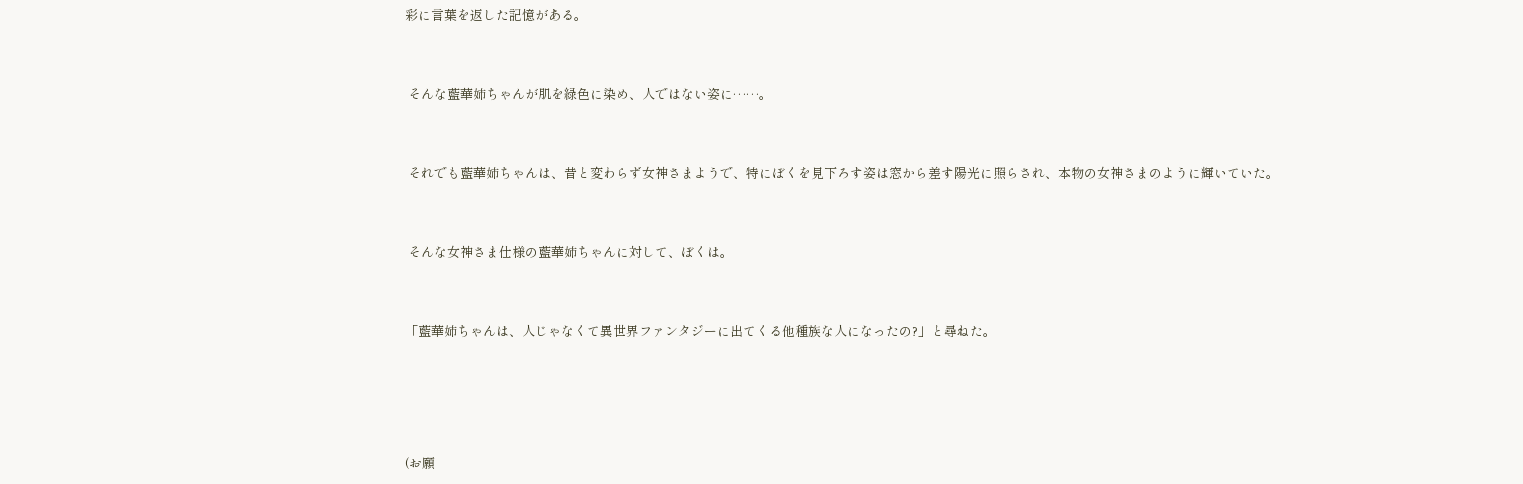彩に言葉を返した記憶がある。


 そんな藍華姉ちゃんが肌を緑色に染め、人ではない姿に……。


 それでも藍華姉ちゃんは、昔と変わらず女神さまようで、特にぼくを見下ろす姿は窓から差す陽光に照らされ、本物の女神さまのように輝いていた。


 そんな女神さま仕様の藍華姉ちゃんに対して、ぼくは。


「藍華姉ちゃんは、人じゃなくて異世界ファンタジーに出てくる他種族な人になったの?」と尋ねた。




(お願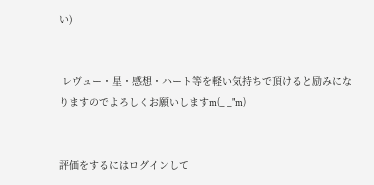い)


 レヴュー・星・感想・ハート等を軽い気持ちで頂けると励みになりますのでよろしくお願いしますm(_ _"m)


評価をするにはログインして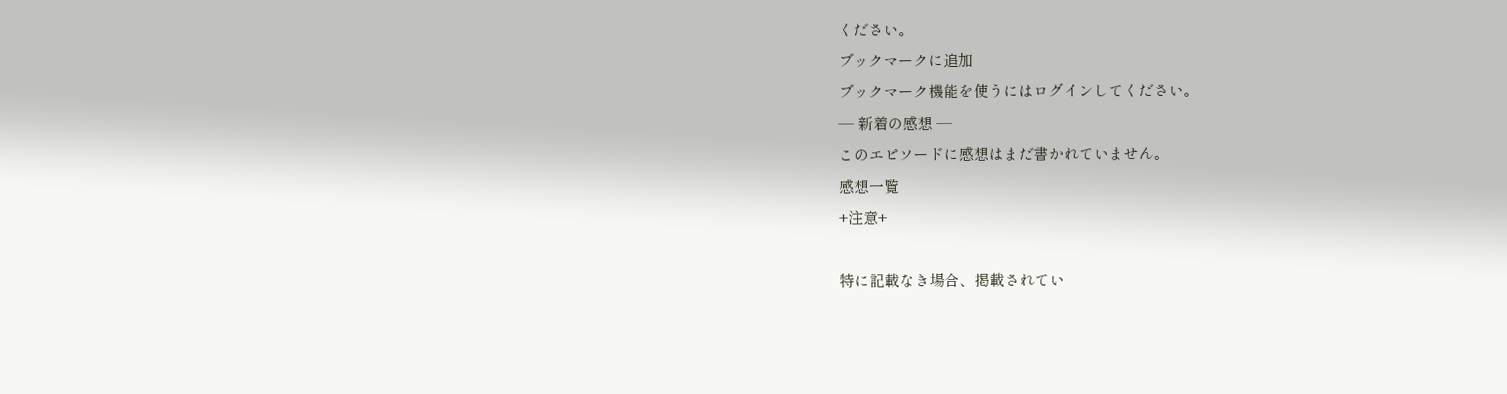ください。
ブックマークに追加
ブックマーク機能を使うにはログインしてください。
― 新着の感想 ―
このエピソードに感想はまだ書かれていません。
感想一覧
+注意+

特に記載なき場合、掲載されてい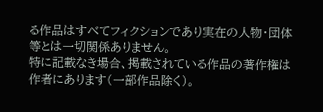る作品はすべてフィクションであり実在の人物・団体等とは一切関係ありません。
特に記載なき場合、掲載されている作品の著作権は作者にあります(一部作品除く)。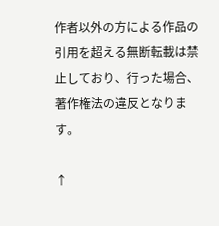作者以外の方による作品の引用を超える無断転載は禁止しており、行った場合、著作権法の違反となります。

↑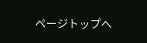ページトップへ